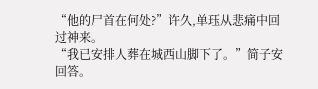“他的尸首在何处?”许久,单珏从悲痛中回过神来。
“我已安排人葬在城西山脚下了。”简子安回答。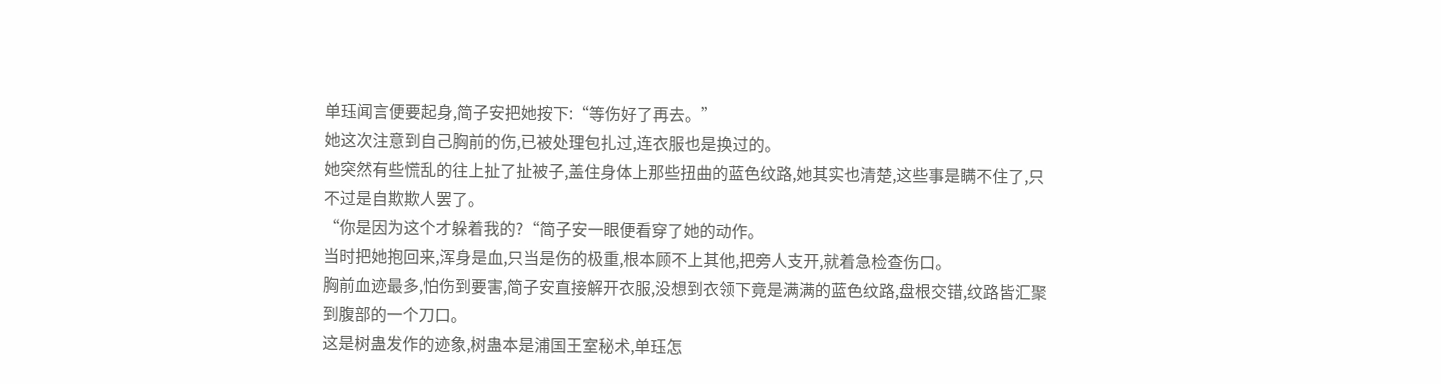单珏闻言便要起身,简子安把她按下:“等伤好了再去。”
她这次注意到自己胸前的伤,已被处理包扎过,连衣服也是换过的。
她突然有些慌乱的往上扯了扯被子,盖住身体上那些扭曲的蓝色纹路,她其实也清楚,这些事是瞒不住了,只不过是自欺欺人罢了。
“你是因为这个才躲着我的?“简子安一眼便看穿了她的动作。
当时把她抱回来,浑身是血,只当是伤的极重,根本顾不上其他,把旁人支开,就着急检查伤口。
胸前血迹最多,怕伤到要害,简子安直接解开衣服,没想到衣领下竟是满满的蓝色纹路,盘根交错,纹路皆汇聚到腹部的一个刀口。
这是树蛊发作的迹象,树蛊本是浦国王室秘术,单珏怎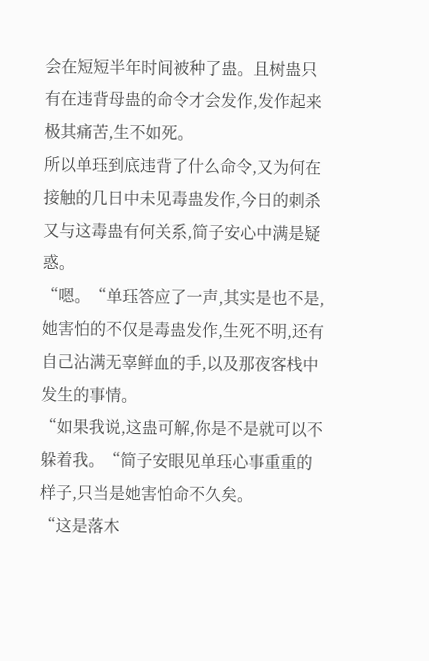会在短短半年时间被种了蛊。且树蛊只有在违背母蛊的命令才会发作,发作起来极其痛苦,生不如死。
所以单珏到底违背了什么命令,又为何在接触的几日中未见毒蛊发作,今日的刺杀又与这毒蛊有何关系,简子安心中满是疑惑。
“嗯。“单珏答应了一声,其实是也不是,她害怕的不仅是毒蛊发作,生死不明,还有自己沾满无辜鲜血的手,以及那夜客栈中发生的事情。
“如果我说,这蛊可解,你是不是就可以不躲着我。“简子安眼见单珏心事重重的样子,只当是她害怕命不久矣。
“这是落木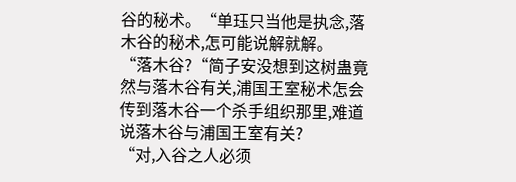谷的秘术。“单珏只当他是执念,落木谷的秘术,怎可能说解就解。
“落木谷?“简子安没想到这树蛊竟然与落木谷有关,浦国王室秘术怎会传到落木谷一个杀手组织那里,难道说落木谷与浦国王室有关?
“对,入谷之人必须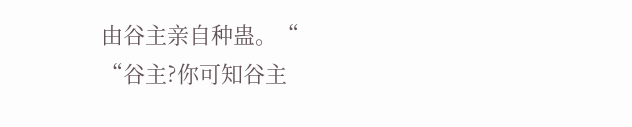由谷主亲自种蛊。“
“谷主?你可知谷主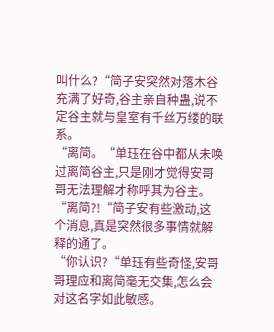叫什么?“简子安突然对落木谷充满了好奇,谷主亲自种蛊,说不定谷主就与皇室有千丝万缕的联系。
“离简。“单珏在谷中都从未唤过离简谷主,只是刚才觉得安哥哥无法理解才称呼其为谷主。
“离简?!“简子安有些激动,这个消息,真是突然很多事情就解释的通了。
“你认识?“单珏有些奇怪,安哥哥理应和离简毫无交集,怎么会对这名字如此敏感。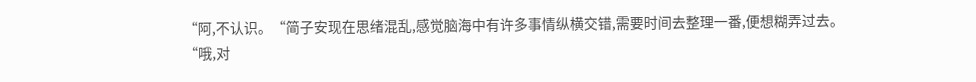“阿,不认识。“简子安现在思绪混乱,感觉脑海中有许多事情纵横交错,需要时间去整理一番,便想糊弄过去。
“哦,对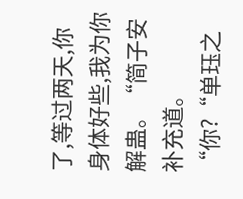了,等过两天,你身体好些,我为你解蛊。“简子安补充道。
“你?“单珏之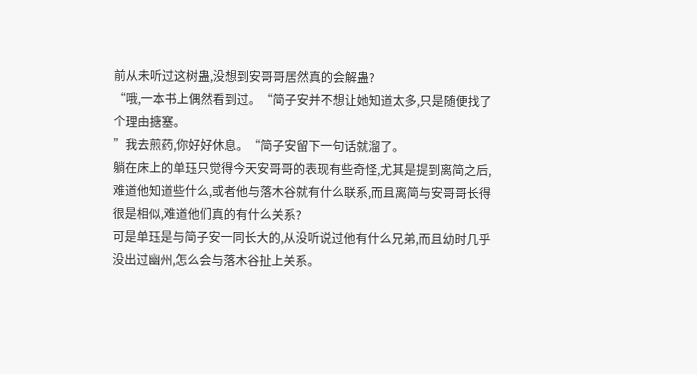前从未听过这树蛊,没想到安哥哥居然真的会解蛊?
“哦,一本书上偶然看到过。“简子安并不想让她知道太多,只是随便找了个理由搪塞。
”我去煎药,你好好休息。“简子安留下一句话就溜了。
躺在床上的单珏只觉得今天安哥哥的表现有些奇怪,尤其是提到离简之后,难道他知道些什么,或者他与落木谷就有什么联系,而且离简与安哥哥长得很是相似,难道他们真的有什么关系?
可是单珏是与简子安一同长大的,从没听说过他有什么兄弟,而且幼时几乎没出过幽州,怎么会与落木谷扯上关系。